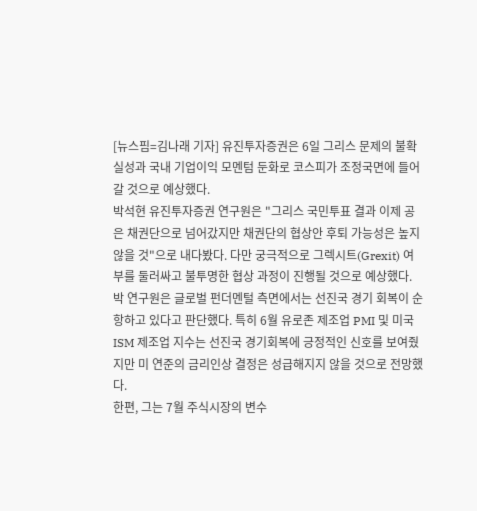[뉴스핌=김나래 기자] 유진투자증권은 6일 그리스 문제의 불확실성과 국내 기업이익 모멘텀 둔화로 코스피가 조정국면에 들어갈 것으로 예상했다.
박석현 유진투자증권 연구원은 "그리스 국민투표 결과 이제 공은 채권단으로 넘어갔지만 채권단의 협상안 후퇴 가능성은 높지 않을 것"으로 내다봤다. 다만 궁극적으로 그렉시트(Grexit) 여부를 둘러싸고 불투명한 협상 과정이 진행될 것으로 예상했다.
박 연구원은 글로벌 펀더멘털 측면에서는 선진국 경기 회복이 순항하고 있다고 판단했다. 특히 6월 유로존 제조업 PMI 및 미국 ISM 제조업 지수는 선진국 경기회복에 긍정적인 신호를 보여줬지만 미 연준의 금리인상 결정은 성급해지지 않을 것으로 전망했다.
한편, 그는 7월 주식시장의 변수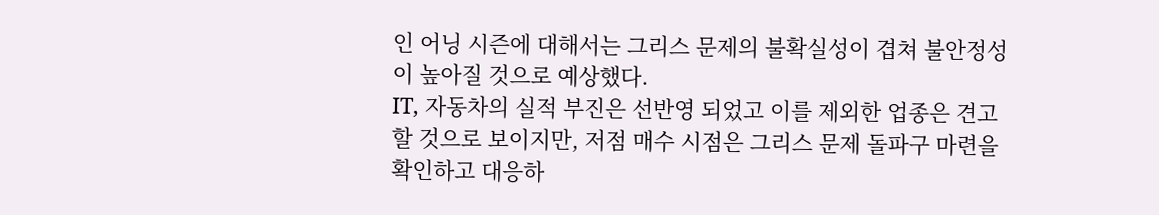인 어닝 시즌에 대해서는 그리스 문제의 불확실성이 겹쳐 불안정성이 높아질 것으로 예상했다.
IT, 자동차의 실적 부진은 선반영 되었고 이를 제외한 업종은 견고할 것으로 보이지만, 저점 매수 시점은 그리스 문제 돌파구 마련을 확인하고 대응하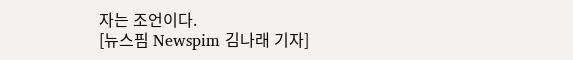자는 조언이다.
[뉴스핌 Newspim 김나래 기자]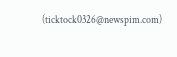(ticktock0326@newspim.com)